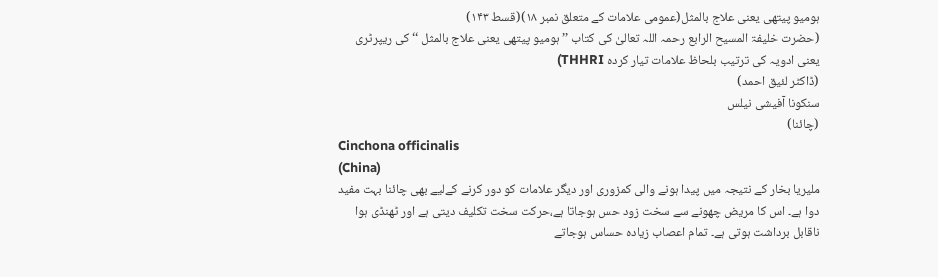ہومیو پیتھی یعنی علاج بالمثل(عمومی علامات کے متعلق نمبر ۱۸)(قسط ۱۴۳)
(حضرت خلیفۃ المسیح الرابع رحمہ اللہ تعالیٰ کی کتاب ’’ہومیو پیتھی یعنی علاج بالمثل ‘‘کی ریپرٹری یعنی ادویہ کی ترتیب بلحاظ علامات تیار کردہ THHRI)
(ڈاکٹر لئیق احمد)
سنکونا آفیشی نیلس
(چائنا)
Cinchona officinalis
(China)
ملیریا بخار کے نتیجہ میں پیدا ہونے والی کمزوری اور دیگر علامات کو دور کرنے کےلیے بھی چائنا بہت مفید دوا ہے۔ اس کا مریض چھونے سے سخت زود حس ہوجاتا ہے،حرکت سخت تکلیف دیتی ہے اور ٹھنڈی ہوا ناقابل برداشت ہوتی ہے۔ تمام اعصاب زیادہ حساس ہوجاتے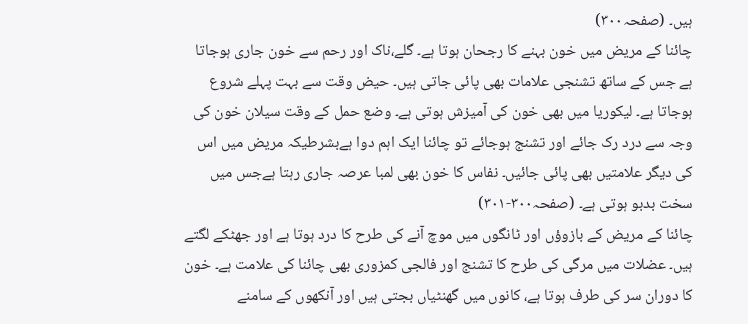ہیں۔ (صفحہ۳۰۰)
چائنا کے مریض میں خون بہنے کا رجحان ہوتا ہے۔ گلے،ناک اور رحم سے خون جاری ہوجاتا ہے جس کے ساتھ تشنجی علامات بھی پائی جاتی ہیں۔ حیض وقت سے بہت پہلے شروع ہوجاتا ہے۔ لیکوریا میں بھی خون کی آمیزش ہوتی ہے۔ وضع حمل کے وقت سیلان خون کی وجہ سے درد رک جائے اور تشنج ہوجائے تو چائنا ایک اہم دوا ہےبشرطیکہ مریض میں اس کی دیگر علامتیں بھی پائی جائیں۔ نفاس کا خون بھی لمبا عرصہ جاری رہتا ہےجس میں سخت بدبو ہوتی ہے۔ (صفحہ۳۰۰-۳۰۱)
چائنا کے مریض کے بازوؤں اور ٹانگوں میں موچ آنے کی طرح کا درد ہوتا ہے اور جھٹکے لگتے ہیں۔ عضلات میں مرگی کی طرح کا تشنج اور فالجی کمزوری بھی چائنا کی علامت ہے۔ خون کا دوران سر کی طرف ہوتا ہے، کانوں میں گھنٹیاں بجتی ہیں اور آنکھوں کے سامنے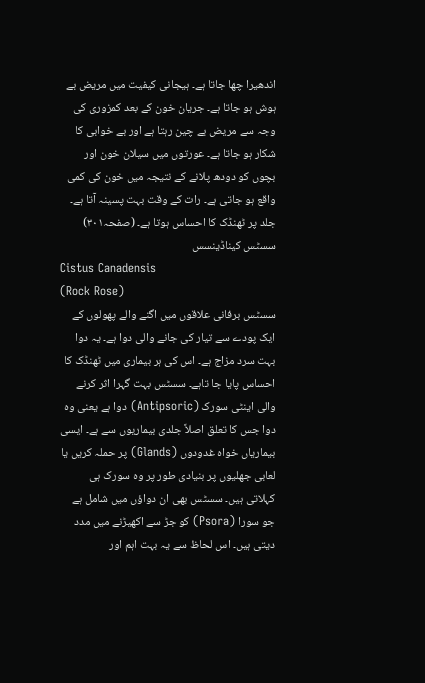اندھیرا چھا جاتا ہے۔ ہیجانی کیفیت میں مریض بے ہوش ہو جاتا ہے۔ جریان خون کے بعد کمزوری کی وجہ سے مریض بے چین رہتا ہے اور بے خوابی کا شکار ہو جاتا ہے۔ عورتوں میں سیلان خون اور بچوں کو دودھ پلانے کے نتیجہ میں خون کی کمی واقع ہو جاتی ہے۔ رات کے وقت بہت پسینہ آتا ہے۔ جلد پر ٹھنڈک کا احساس ہوتا ہے۔ (صفحہ۳۰۱)
سسٹس کیناڈینسس
Cistus Canadensis
(Rock Rose)
سسٹس برفانی علاقوں میں اگنے والے پھولوں کے ایک پودے سے تیار کی جانے والی دوا ہے۔ یہ دوا بہت سرد مزاج ہے۔ اس کی ہر بیماری میں ٹھنڈک کا احساس پایا جا تاہے۔ سسٹس بہت گہرا اثر کرنے والی اینٹی سورک (Antipsoric) دوا ہے یعنی وہ دوا جس کا تعلق اصلاً جلدی بیماریوں سے ہے۔ ایسی بیماریاں خواہ غدودوں (Glands) پر حملہ کریں یا لعابی جھلیوں پر بنیادی طور پر وہ سورک ہی کہلاتی ہیں۔ سسٹس بھی ان دواؤں میں شامل ہے جو سورا (Psora) کو جڑ سے اکھیڑنے میں مدد دیتی ہیں۔ اس لحاظ سے یہ بہت اہم اور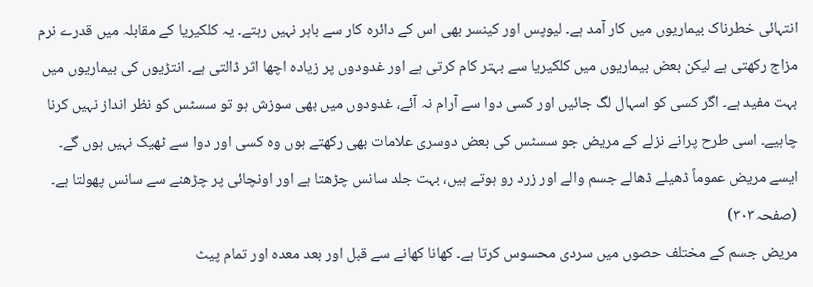انتہائی خطرناک بیماریوں میں کار آمد ہے۔ لیوپس اور کینسر بھی اس کے دائرہ کار سے باہر نہیں رہتے۔ یہ کلکیریا کے مقابلہ میں قدرے نرم مزاج رکھتی ہے لیکن بعض بیماریوں میں کلکیریا سے بہتر کام کرتی ہے اور غدودوں پر زیادہ اچھا اثر ڈالتی ہے۔ انتڑیوں کی بیماریوں میں بہت مفید ہے۔ اگر کسی کو اسہال لگ جائیں اور کسی دوا سے آرام نہ آئے، غدودوں میں بھی سوزش ہو تو سسٹس کو نظر انداز نہیں کرنا چاہیے۔ اسی طرح پرانے نزلے کے مریض جو سسٹس کی بعض دوسری علامات بھی رکھتے ہوں وہ کسی اور دوا سے ٹھیک نہیں ہوں گے۔ ایسے مریض عموماً ڈھیلے ڈھالے جسم والے اور زرد رو ہوتے ہیں، بہت جلد سانس چڑھتا ہے اور اونچائی پر چڑھنے سے سانس پھولتا ہے۔ (صفحہ۳۰۳)
مریض جسم کے مختلف حصوں میں سردی محسوس کرتا ہے۔ کھانا کھانے سے قبل اور بعد معدہ اور تمام پیٹ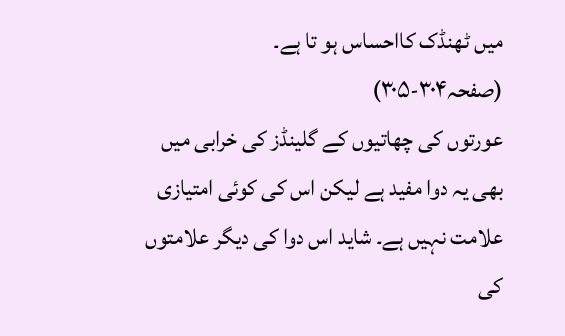میں ٹھنڈک کااحساس ہو تا ہے۔ (صفحہ۳۰۴-۳۰۵)
عورتوں کی چھاتیوں کے گلینڈز کی خرابی میں بھی یہ دوا مفید ہے لیکن اس کی کوئی امتیازی علامت نہیں ہے۔ شاید اس دوا کی دیگر علامتوں کی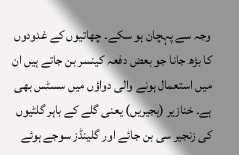وجہ سے پہچان ہو سکے۔ چھاتیوں کے غدودوں کا بڑھ جانا جو بعض دفعہ کینسر بن جاتے ہیں ان میں استعمال ہونے والی دواؤں میں سسٹس بھی ہے۔ خنازیر (ہجیریں) یعنی گلے کے باہر گلٹیوں کی زنجیر سی بن جائے اور گلینڈز سوجے ہوئے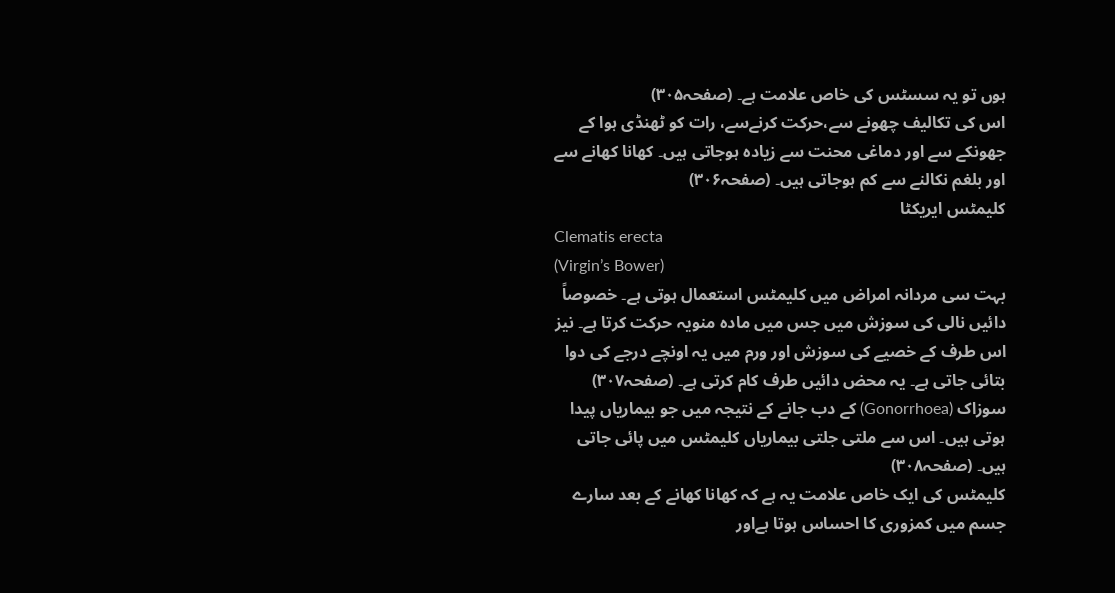ہوں تو یہ سسٹس کی خاص علامت ہے۔ (صفحہ۳۰۵)
اس کی تکالیف چھونے سے،حرکت کرنےسے، رات کو ٹھنڈی ہوا کے جھونکے سے اور دماغی محنت سے زیادہ ہوجاتی ہیں۔ کھانا کھانے سے اور بلغم نکالنے سے کم ہوجاتی ہیں۔ (صفحہ۳۰۶)
کلیمٹس ایریکٹا
Clematis erecta
(Virgin’s Bower)
بہت سی مردانہ امراض میں کلیمٹس استعمال ہوتی ہے۔ خصوصاً دائیں نالی کی سوزش میں جس میں مادہ منویہ حرکت کرتا ہے۔ نیز اس طرف کے خصیے کی سوزش اور ورم میں یہ اونچے درجے کی دوا بتائی جاتی ہے۔ یہ محض دائیں طرف کام کرتی ہے۔ (صفحہ۳۰۷)
سوزاک (Gonorrhoea) کے دب جانے کے نتیجہ میں جو بیماریاں پیدا ہوتی ہیں۔ اس سے ملتی جلتی بیماریاں کلیمٹس میں پائی جاتی ہیں۔ (صفحہ۳۰۸)
کلیمٹس کی ایک خاص علامت یہ ہے کہ کھانا کھانے کے بعد سارے جسم میں کمزوری کا احساس ہوتا ہےاور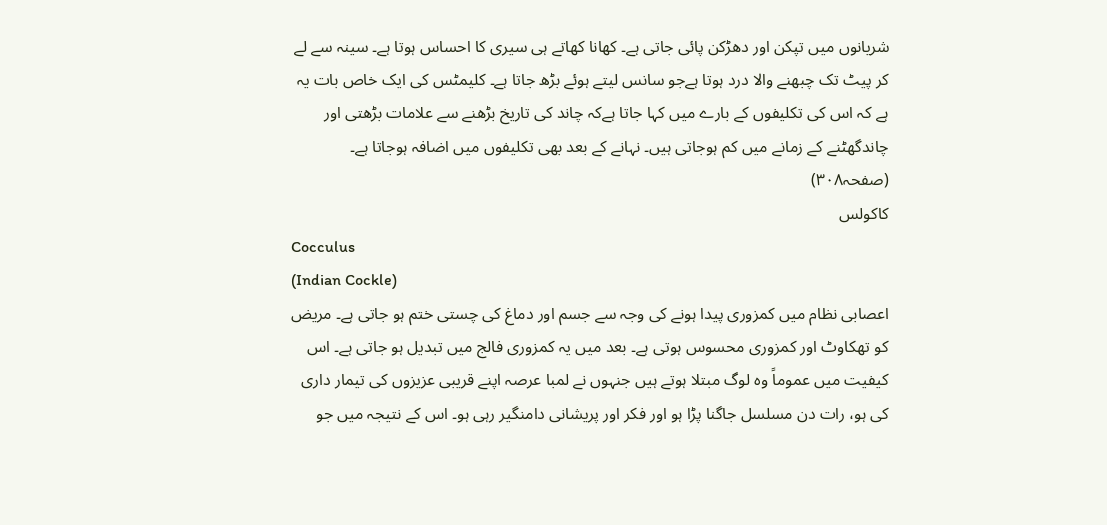شریانوں میں تپکن اور دھڑکن پائی جاتی ہے۔ کھانا کھاتے ہی سیری کا احساس ہوتا ہے۔ سینہ سے لے کر پیٹ تک چبھنے والا درد ہوتا ہےجو سانس لیتے ہوئے بڑھ جاتا ہے۔ کلیمٹس کی ایک خاص بات یہ ہے کہ اس کی تکلیفوں کے بارے میں کہا جاتا ہےکہ چاند کی تاریخ بڑھنے سے علامات بڑھتی اور چاندگھٹنے کے زمانے میں کم ہوجاتی ہیں۔ نہانے کے بعد بھی تکلیفوں میں اضافہ ہوجاتا ہے۔ (صفحہ۳۰۸)
کاکولس
Cocculus
(Indian Cockle)
اعصابی نظام میں کمزوری پیدا ہونے کی وجہ سے جسم اور دماغ کی چستی ختم ہو جاتی ہے۔ مریض کو تھکاوٹ اور کمزوری محسوس ہوتی ہے۔ بعد میں یہ کمزوری فالج میں تبدیل ہو جاتی ہے۔ اس کیفیت میں عموماً وہ لوگ مبتلا ہوتے ہیں جنہوں نے لمبا عرصہ اپنے قریبی عزیزوں کی تیمار داری کی ہو، رات دن مسلسل جاگنا پڑا ہو اور فکر اور پریشانی دامنگیر رہی ہو۔ اس کے نتیجہ میں جو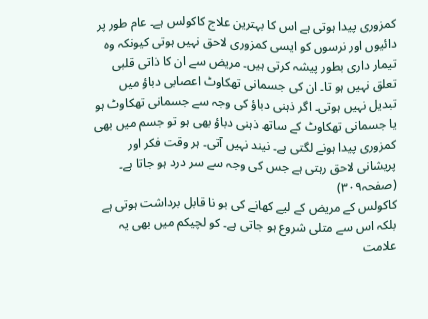کمزوری پیدا ہوتی ہے اس کا بہترین علاج کاکولس ہے۔ عام طور پر دائیوں اور نرسوں کو ایسی کمزوری لاحق نہیں ہوتی کیونکہ وہ تیمار داری بطور پیشہ کرتی ہیں۔ مریض سے ان کا ذاتی قلبی تعلق نہیں ہو تا۔ ان کی جسمانی تھکاوٹ اعصابی دباؤ میں تبدیل نہیں ہوتی۔ اگر ذہنی دباؤ کی وجہ سے جسمانی تھکاوٹ ہو یا جسمانی تھکاوٹ کے ساتھ ذہنی دباؤ بھی ہو تو جسم میں بھی کمزوری پیدا ہونے لگتی ہے۔ نیند نہیں آتی۔ ہر وقت فکر اور پریشانی لاحق رہتی ہے جس کی وجہ سے سر درد ہو جاتا ہے۔ (صفحہ۳۰۹)
کاکولس کے مریض کے لیے کھانے کی بو نا قابل برداشت ہوتی ہے بلکہ اس سے متلی شروع ہو جاتی ہے۔ کو لچیکم میں بھی یہ علامت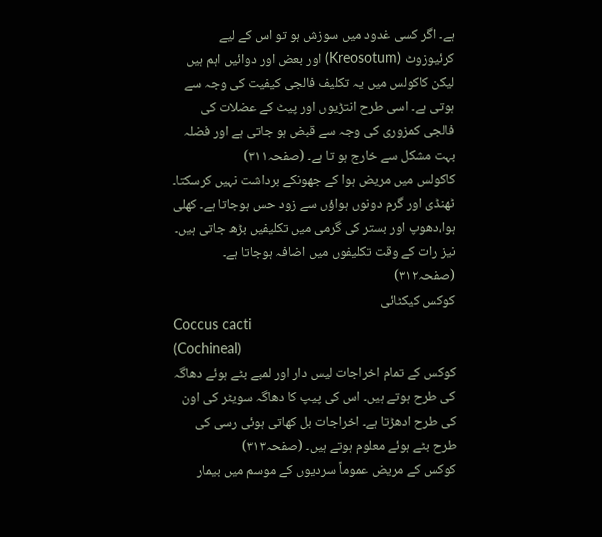ہے۔ اگر کسی غدود میں سوزش ہو تو اس کے لیے کرئیوزوٹ (Kreosotum) اور بعض اور دوائیں اہم ہیں لیکن کاکولس میں یہ تکلیف فالجی کیفیت کی وجہ سے ہوتی ہے۔ اسی طرح انتڑیوں اور پیٹ کے عضلات کی فالجی کمزوری کی وجہ سے قبض ہو جاتی ہے اور فضلہ بہت مشکل سے خارج ہو تا ہے۔ (صفحہ۳۱۱)
کاکولس میں مریض ہوا کے جھونکے برداشت نہیں کرسکتا۔ ٹھنڈی اور گرم دونوں ہواؤں سے زود حس ہوجاتا ہے۔ کھلی ہوا،دھوپ اور بستر کی گرمی میں تکلیفیں بڑھ جاتی ہیں۔ نیز رات کے وقت تکلیفوں میں اضافہ ہوجاتا ہے۔ (صفحہ۳۱۲)
کوکس کیکٹائی
Coccus cacti
(Cochineal)
کوکس کے تمام اخراجات لیس دار اور لمبے بٹے ہوئے دھاگہ کی طرح ہوتے ہیں۔ اس کی پیپ کا دھاگہ سویٹر کی اون کی طرح ادھڑتا ہے۔ اخراجات بل کھاتی ہوئی رسی کی طرح بٹے ہوئے معلوم ہوتے ہیں۔ (صفحہ۳۱۳)
کوکس کے مریض عموماً سردیوں کے موسم میں بیمار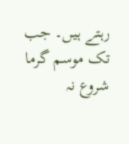رہتے ہیں۔ جب تک موسم گرما شروع نہ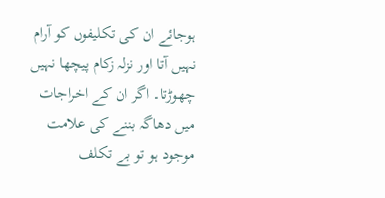ہوجائے ان کی تکلیفوں کو آرام نہیں آتا اور نزلہ زکام پیچھا نہیں چھوڑتا۔ اگر ان کے اخراجات میں دھاگہ بننے کی علامت موجود ہو تو بے تکلف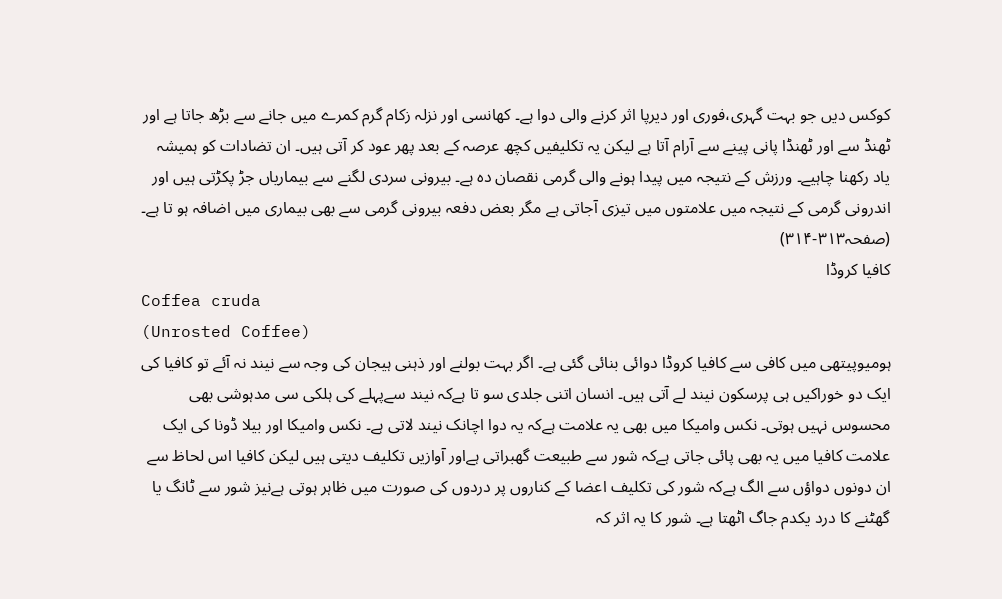کوکس دیں جو بہت گہری،فوری اور دیرپا اثر کرنے والی دوا ہے۔ کھانسی اور نزلہ زکام گرم کمرے میں جانے سے بڑھ جاتا ہے اور ٹھنڈ سے اور ٹھنڈا پانی پینے سے آرام آتا ہے لیکن یہ تکلیفیں کچھ عرصہ کے بعد پھر عود کر آتی ہیں۔ ان تضادات کو ہمیشہ یاد رکھنا چاہیے۔ ورزش کے نتیجہ میں پیدا ہونے والی گرمی نقصان دہ ہے۔ بیرونی سردی لگنے سے بیماریاں جڑ پکڑتی ہیں اور اندرونی گرمی کے نتیجہ میں علامتوں میں تیزی آجاتی ہے مگر بعض دفعہ بیرونی گرمی سے بھی بیماری میں اضافہ ہو تا ہے۔ (صفحہ۳۱۳-۳۱۴)
کافیا کروڈا
Coffea cruda
(Unrosted Coffee)
ہومیوپیتھی میں کافی سے کافیا کروڈا دوائی بنائی گئی ہے۔ اگر بہت بولنے اور ذہنی ہیجان کی وجہ سے نیند نہ آئے تو کافیا کی ایک دو خوراکیں ہی پرسکون نیند لے آتی ہیں۔ انسان اتنی جلدی سو تا ہےکہ نیند سےپہلے کی ہلکی سی مدہوشی بھی محسوس نہیں ہوتی۔ نکس وامیکا میں بھی یہ علامت ہےکہ یہ دوا اچانک نیند لاتی ہے۔ نکس وامیکا اور بیلا ڈونا کی ایک علامت کافیا میں یہ بھی پائی جاتی ہےکہ شور سے طبیعت گھبراتی ہےاور آوازیں تکلیف دیتی ہیں لیکن کافیا اس لحاظ سے ان دونوں دواؤں سے الگ ہےکہ شور کی تکلیف اعضا کے کناروں پر دردوں کی صورت میں ظاہر ہوتی ہےنیز شور سے ٹانگ یا گھٹنے کا درد یکدم جاگ اٹھتا ہے۔ شور کا یہ اثر کہ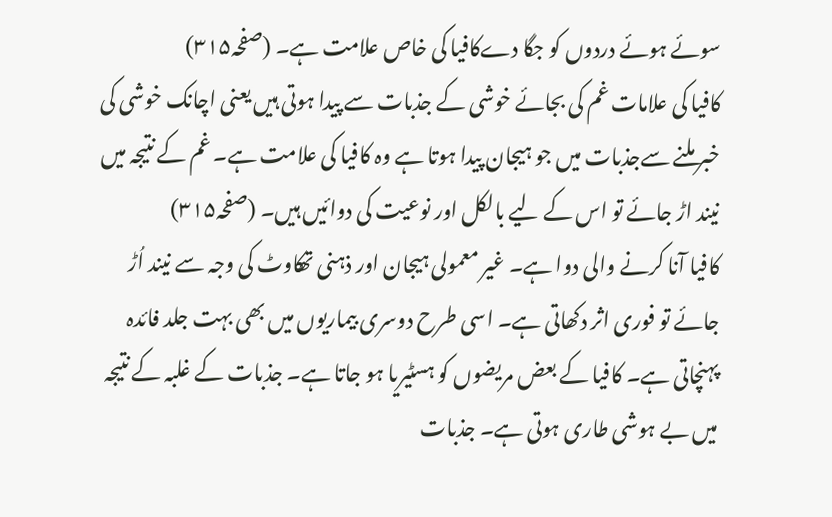سوئے ہوئے دردوں کو جگا دےکافیا کی خاص علامت ہے۔ (صفحہ۳۱۵)
کافیا کی علامات غم کی بجائے خوشی کے جذبات سے پیدا ہوتی ہیں یعنی اچانک خوشی کی خبر ملنے سےجذبات میں جو ہیجان پیدا ہوتا ہے وہ کافیا کی علامت ہے۔ غم کے نتیجہ میں نیند اڑ جائے تو اس کے لیے بالکل اور نوعیت کی دوائیں ہیں۔ (صفحہ۳۱۵)
کافیا آنا کرنے والی دوا ہے۔ غیر معمولی ہیجان اور ذہنی تھکاوٹ کی وجہ سے نیند اُڑ جائے تو فوری اثر دکھاتی ہے۔ اسی طرح دوسری بیماریوں میں بھی بہت جلد فائدہ پہنچاتی ہے۔ کافیا کے بعض مریضوں کو ہسٹیریا ہو جاتا ہے۔ جذبات کے غلبہ کے نتیجہ میں بے ہوشی طاری ہوتی ہے۔ جذبات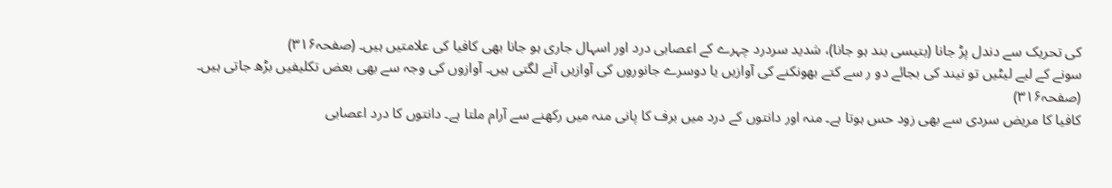کی تحریک سے دندل پڑ جانا (بتیسی بند ہو جانا)، شدید سردرد چہرے کے اعصابی درد اور اسہال جاری ہو جانا بھی کافیا کی علامتیں ہیں۔ (صفحہ۳۱۶)
سونے کے لیے لیٹیں تو نیند کی بجائے دو ر سے کتے بھونکنے کی آوازیں یا دوسرے جانوروں کی آوازیں آنے لگتی ہیں۔ آوازوں کی وجہ سے بھی بعض تکلیفیں بڑھ جاتی ہیں۔ (صفحہ۳۱۶)
کافیا کا مریض سردی سے بھی زود حس ہوتا ہے۔ منہ اور دانتوں کے درد میں برف کا پانی منہ میں رکھنے سے آرام ملتا ہے۔ دانتوں کا درد اعصابی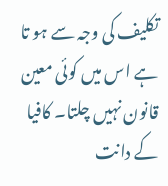تکلیف کی وجہ سے ہو تا ہے اس میں کوئی معین قانون نہیں چلتا۔ کافیا کے دانت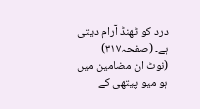درد کو ٹھنڈ آرام دیتی ہے۔ (صفحہ۳۱۷)
(نوٹ ان مضامین میں ہو میو پیتھی کے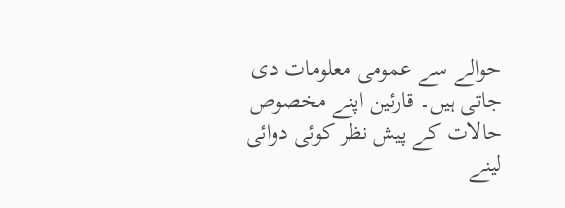حوالے سے عمومی معلومات دی جاتی ہیں۔ قارئین اپنے مخصوص حالات کے پیش نظر کوئی دوائی لینے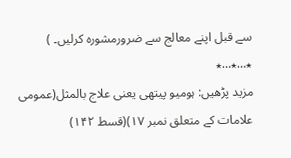سے قبل اپنے معالج سے ضرورمشورہ کرلیں۔ )
٭…٭…٭
مزید پڑھیں: ہومیو پیتھی یعنی علاج بالمثل(عمومی علامات کے متعلق نمبر ۱۷)(قسط ۱۴۲)